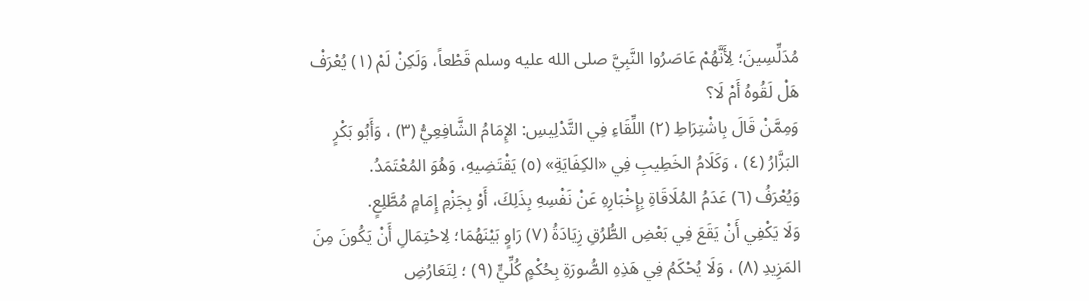مُدَلِّسِينَ؛ لِأَنَّهُمْ عَاصَرُوا النَّبِيَّ صلى الله عليه وسلم قَطْعاً، وَلَكِنْ لَمْ (١) يُعْرَفْ هَلْ لَقُوهُ أَمْ لَا؟
وَمِمَّنْ قَالَ بِاشْتِرَاطِ (٢) اللِّقَاءِ فِي التَّدْلِيسِ: الإِمَامُ الشَّافِعِيُّ (٣) ، وَأَبُو بَكْرٍ البَزَّارُ (٤) ، وَكَلَامُ الخَطِيبِ فِي «الكِفَايَةِ» (٥) يَقْتَضِيهِ، وَهُوَ المُعْتَمَدُ.
وَيُعْرَفُ (٦) عَدَمُ المُلَاقَاةِ بِإِخْبَارِهِ عَنْ نَفْسِهِ بِذَلِكَ، أَوْ بِجَزْمِ إِمَامٍ مُطَّلِعٍ.
وَلَا يَكْفِي أَنْ يَقَعَ فِي بَعْضِ الطُّرُقِ زِيَادَةُ (٧) رَاوٍ بَيْنَهُمَا؛ لِاحْتِمَالِ أَنْ يَكُونَ مِنَ المَزِيدِ (٨) ، وَلَا يُحْكَمُ فِي هَذِهِ الصُّورَةِ بِحُكْمٍ كُلِّيٍّ (٩) ؛ لِتَعَارُضِ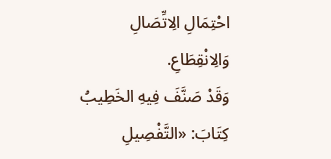احْتِمَالِ الِاتِّصَالِ وَالِانْقِطَاعِ.
وَقَدْ صَنَّفَ فِيهِ الخَطِيبُ كِتَابَ: «التَّفْصِيلِ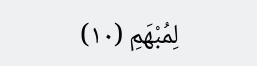لِمُبْهَمِ (١٠)